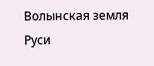Волынская земля Руси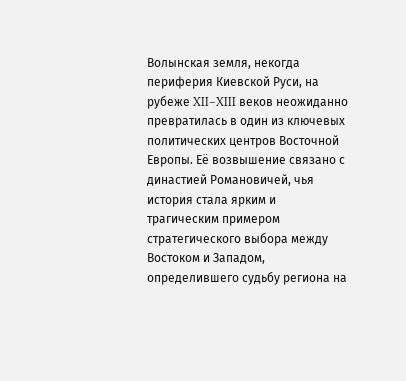Волынская земля, некогда периферия Киевской Руси, на рубеже XII–XIII веков неожиданно превратилась в один из ключевых политических центров Восточной Европы. Её возвышение связано с династией Романовичей, чья история стала ярким и трагическим примером стратегического выбора между Востоком и Западом, определившего судьбу региона на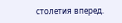столетия вперед.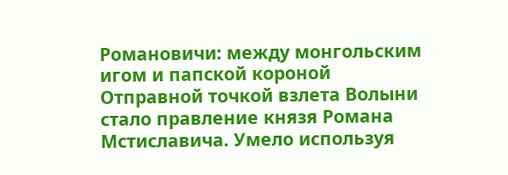Романовичи: между монгольским игом и папской короной
Отправной точкой взлета Волыни стало правление князя Романа Мстиславича. Умело используя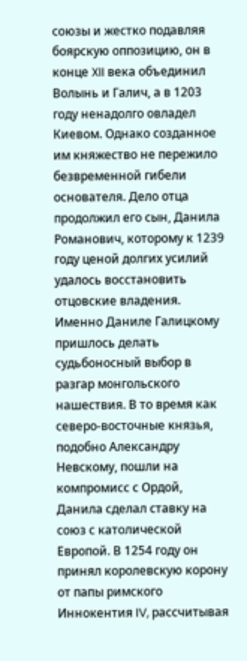союзы и жестко подавляя боярскую оппозицию, он в конце XII века объединил Волынь и Галич, а в 1203 году ненадолго овладел Киевом. Однако созданное им княжество не пережило безвременной гибели основателя. Дело отца продолжил его сын, Данила Романович, которому к 1239 году ценой долгих усилий удалось восстановить отцовские владения.
Именно Даниле Галицкому пришлось делать судьбоносный выбор в разгар монгольского нашествия. В то время как северо-восточные князья, подобно Александру Невскому, пошли на компромисс с Ордой, Данила сделал ставку на союз с католической Европой. В 1254 году он принял королевскую корону от папы римского Иннокентия IV, рассчитывая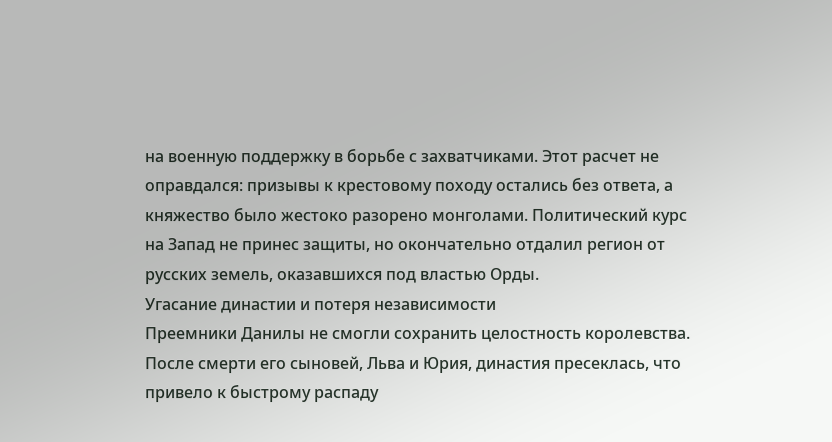на военную поддержку в борьбе с захватчиками. Этот расчет не оправдался: призывы к крестовому походу остались без ответа, а княжество было жестоко разорено монголами. Политический курс на Запад не принес защиты, но окончательно отдалил регион от русских земель, оказавшихся под властью Орды.
Угасание династии и потеря независимости
Преемники Данилы не смогли сохранить целостность королевства. После смерти его сыновей, Льва и Юрия, династия пресеклась, что привело к быстрому распаду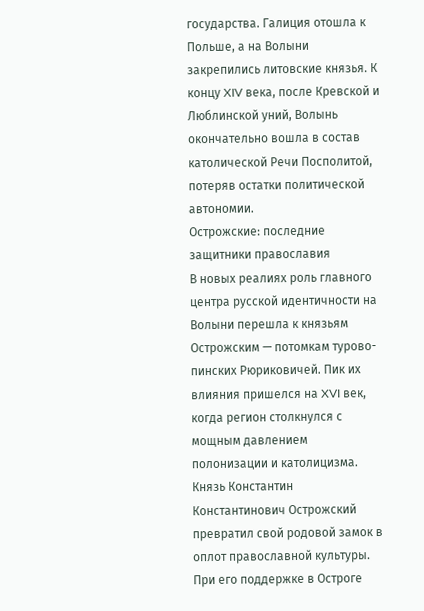государства. Галиция отошла к Польше, а на Волыни закрепились литовские князья. К концу XIV века, после Кревской и Люблинской уний, Волынь окончательно вошла в состав католической Речи Посполитой, потеряв остатки политической автономии.
Острожские: последние защитники православия
В новых реалиях роль главного центра русской идентичности на Волыни перешла к князьям Острожским — потомкам турово-пинских Рюриковичей. Пик их влияния пришелся на XVI век, когда регион столкнулся с мощным давлением полонизации и католицизма.
Князь Константин Константинович Острожский превратил свой родовой замок в оплот православной культуры. При его поддержке в Остроге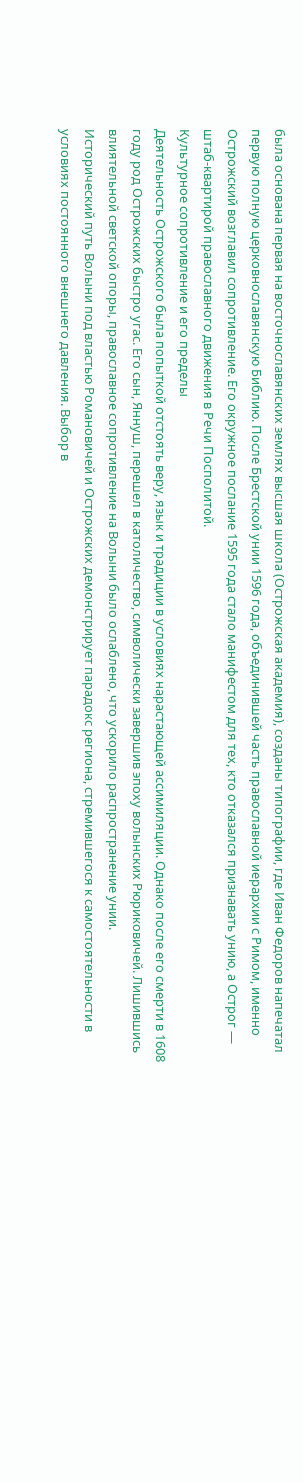была основана первая на восточнославянских землях высшая школа (Острожская академия), созданы типографии, где Иван Федоров напечатал первую полную церковнославянскую Библию. После Брестской унии 1596 года, объединившей часть православной иерархии с Римом, именно Острожский возглавил сопротивление. Его окружное послание 1595 года стало манифестом для тех, кто отказался признавать унию, а Острог — штаб-квартирой православного движения в Речи Посполитой.
Культурное сопротивление и его пределы
Деятельность Острожского была попыткой отстоять веру, язык и традиции в условиях нарастающей ассимиляции. Однако после его смерти в 1608 году род Острожских быстро угас. Его сын, Яннуш, перешел в католичество, символически завершив эпоху волынских Рюриковичей. Лишившись влиятельной светской опоры, православное сопротивление на Волыни было ослаблено, что ускорило распространение унии.
Исторический путь Волыни под властью Романовичей и Острожских демонстрирует парадокс региона, стремившегося к самостоятельности в условиях постоянного внешнего давления. Выбор в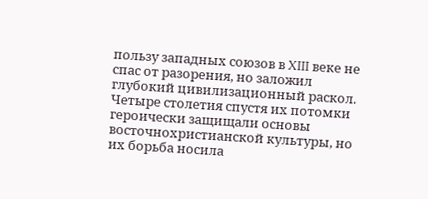пользу западных союзов в XIII веке не спас от разорения, но заложил глубокий цивилизационный раскол. Четыре столетия спустя их потомки героически защищали основы восточнохристианской культуры, но их борьба носила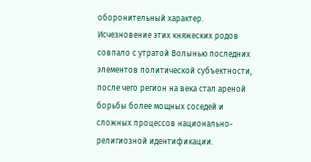оборонительный характер. Исчезновение этих княжеских родов совпало с утратой Волынью последних элементов политической субъектности, после чего регион на века стал ареной борьбы более мощных соседей и сложных процессов национально-религиозной идентификации.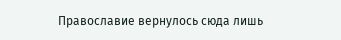Православие вернулось сюда лишь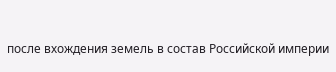после вхождения земель в состав Российской империи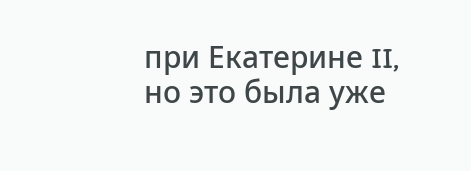при Екатерине II, но это была уже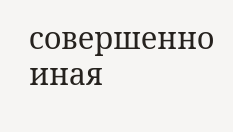совершенно иная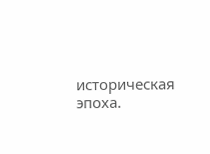историческая эпоха.